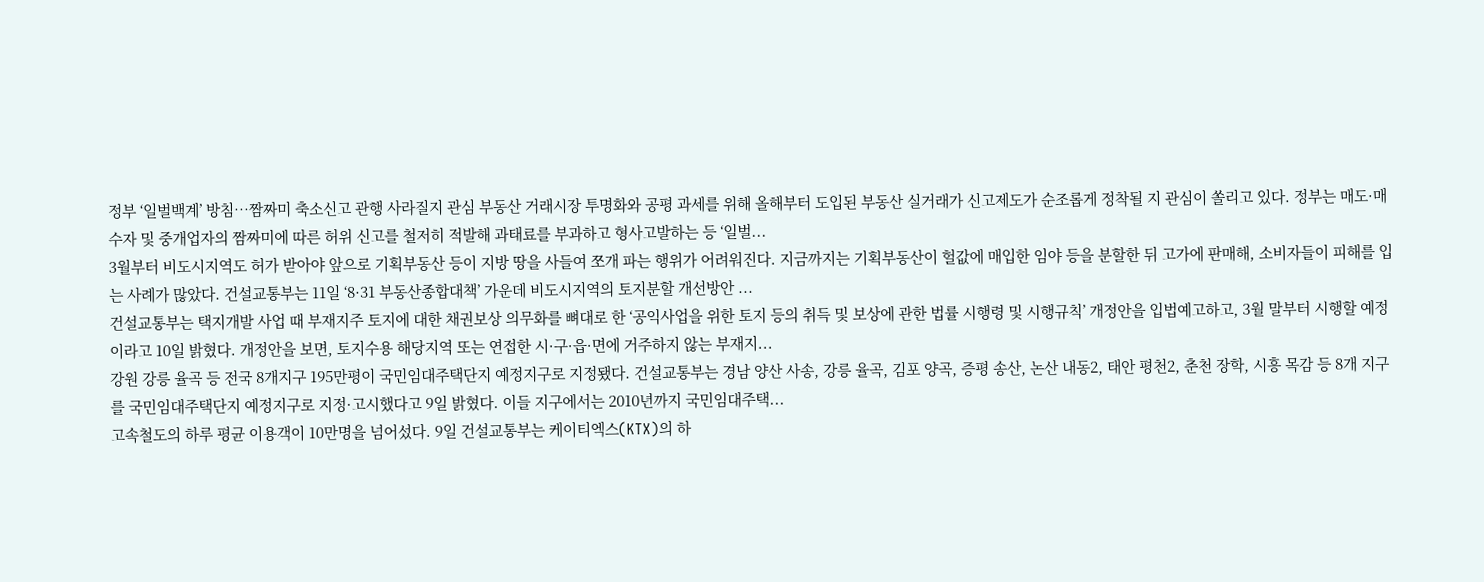정부 ‘일벌백계’ 방침…짬짜미 축소신고 관행 사라질지 관심 부동산 거래시장 투명화와 공평 과세를 위해 올해부터 도입된 부동산 실거래가 신고제도가 순조롭게 정착될 지 관심이 쏠리고 있다. 정부는 매도·매수자 및 중개업자의 짬짜미에 따른 허위 신고를 철저히 적발해 과태료를 부과하고 형사고발하는 등 ‘일벌...
3월부터 비도시지역도 허가 받아야 앞으로 기획부동산 등이 지방 땅을 사들여 쪼개 파는 행위가 어려워진다. 지금까지는 기획부동산이 헐값에 매입한 임야 등을 분할한 뒤 고가에 판매해, 소비자들이 피해를 입는 사례가 많았다. 건설교통부는 11일 ‘8·31 부동산종합대책’ 가운데 비도시지역의 토지분할 개선방안 ...
건설교통부는 택지개발 사업 때 부재지주 토지에 대한 채권보상 의무화를 뼈대로 한 ‘공익사업을 위한 토지 등의 취득 및 보상에 관한 법률 시행령 및 시행규칙’ 개정안을 입법예고하고, 3월 말부터 시행할 예정이라고 10일 밝혔다. 개정안을 보면, 토지수용 해당지역 또는 연접한 시·구·읍·면에 거주하지 않는 부재지...
강원 강릉 율곡 등 전국 8개지구 195만평이 국민임대주택단지 예정지구로 지정됐다. 건설교통부는 경남 양산 사송, 강릉 율곡, 김포 양곡, 증평 송산, 논산 내동2, 태안 평천2, 춘천 장학, 시흥 목감 등 8개 지구를 국민임대주택단지 예정지구로 지정·고시했다고 9일 밝혔다. 이들 지구에서는 2010년까지 국민임대주택...
고속철도의 하루 평균 이용객이 10만명을 넘어섰다. 9일 건설교통부는 케이티엑스(KTX)의 하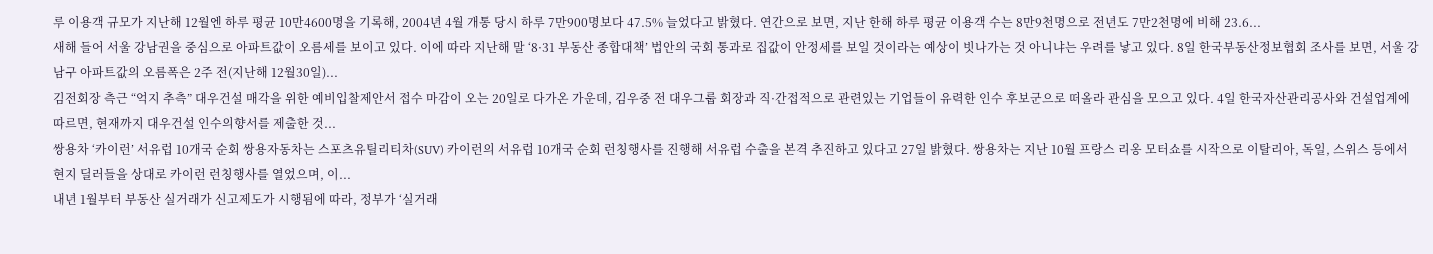루 이용객 규모가 지난해 12월엔 하루 평균 10만4600명을 기록해, 2004년 4월 개통 당시 하루 7만900명보다 47.5% 늘었다고 밝혔다. 연간으로 보면, 지난 한해 하루 평균 이용객 수는 8만9천명으로 전년도 7만2천명에 비해 23.6...
새해 들어 서울 강남권을 중심으로 아파트값이 오름세를 보이고 있다. 이에 따라 지난해 말 ‘8·31 부동산 종합대책’ 법안의 국회 통과로 집값이 안정세를 보일 것이라는 예상이 빗나가는 것 아니냐는 우려를 낳고 있다. 8일 한국부동산정보협회 조사를 보면, 서울 강남구 아파트값의 오름폭은 2주 전(지난해 12월30일)...
김전회장 측근 “억지 추측” 대우건설 매각을 위한 예비입찰제안서 접수 마감이 오는 20일로 다가온 가운데, 김우중 전 대우그룹 회장과 직·간접적으로 관련있는 기업들이 유력한 인수 후보군으로 떠올라 관심을 모으고 있다. 4일 한국자산관리공사와 건설업계에 따르면, 현재까지 대우건설 인수의향서를 제출한 것...
쌍용차 ‘카이런’ 서유럽 10개국 순회 쌍용자동차는 스포츠유틸리티차(SUV) 카이런의 서유럽 10개국 순회 런칭행사를 진행해 서유럽 수출을 본격 추진하고 있다고 27일 밝혔다. 쌍용차는 지난 10월 프랑스 리옹 모터쇼를 시작으로 이탈리아, 독일, 스위스 등에서 현지 딜러들을 상대로 카이런 런칭행사를 열었으며, 이...
내년 1월부터 부동산 실거래가 신고제도가 시행됨에 따라, 정부가 ‘실거래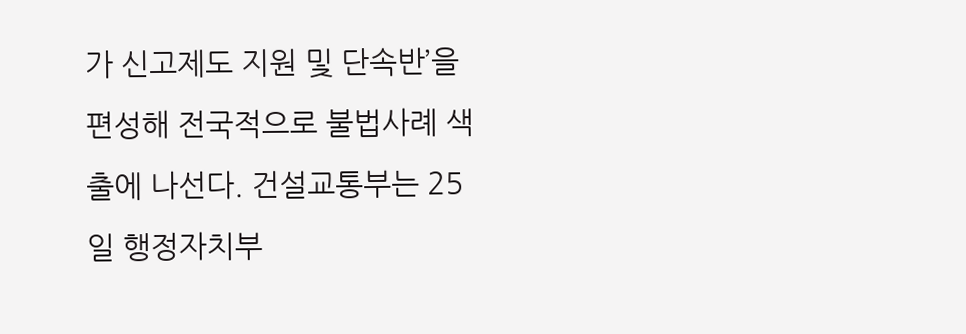가 신고제도 지원 및 단속반’을 편성해 전국적으로 불법사례 색출에 나선다. 건설교통부는 25일 행정자치부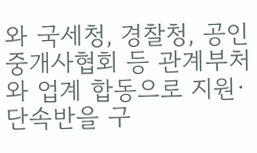와 국세청, 경찰청, 공인중개사협회 등 관계부처와 업계 합동으로 지원·단속반을 구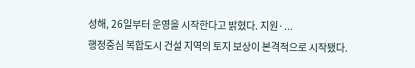성해, 26일부터 운영을 시작한다고 밝혔다. 지원·...
행정중심 복합도시 건설 지역의 토지 보상이 본격적으로 시작됐다.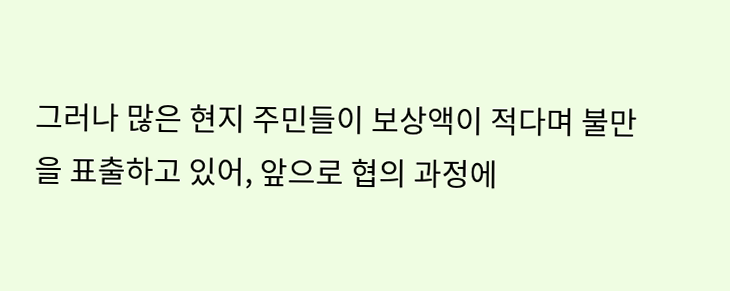그러나 많은 현지 주민들이 보상액이 적다며 불만을 표출하고 있어, 앞으로 협의 과정에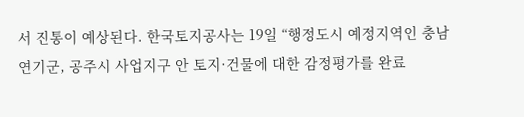서 진통이 예상된다. 한국토지공사는 19일 “행정도시 예정지역인 충남 연기군, 공주시 사업지구 안 토지·건물에 대한 감정평가를 완료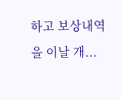하고 보상내역을 이날 개...